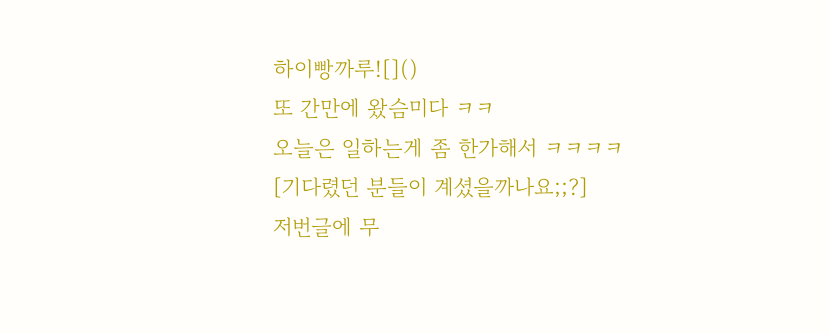하이빵까루![]()
또 간만에 왔슴미다 ㅋㅋ
오늘은 일하는게 좀 한가해서 ㅋㅋㅋㅋ
[기다렸던 분들이 계셨을까나요;;?]
저번글에 무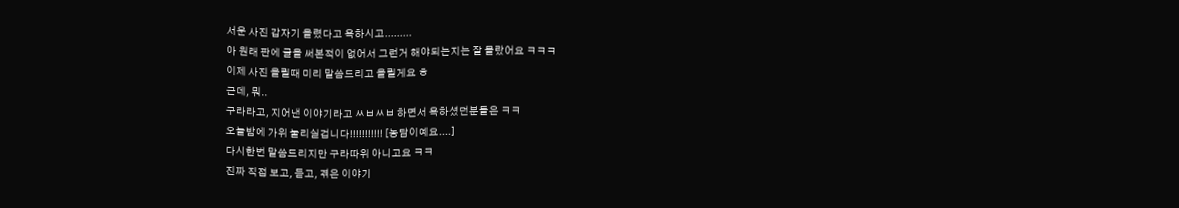서운 사진 갑자기 올렸다고 욕하시고.........
아 원래 판에 글을 써본적이 없어서 그런거 해야되는지는 잘 몰랐어요 ㅋㅋㅋ
이제 사진 올릴때 미리 말씀드리고 올릴게요 ㅎ
근데, 뭐..
구라라고, 지어낸 이야기라고 ㅆㅂㅆㅂ 하면서 욕하셨던분들은 ㅋㅋ
오늘밤에 가위 눌리실겁니다!!!!!!!!!!! [농담이예요....]
다시한번 말씀드리지만 구라따위 아니고요 ㅋㅋ
진짜 직접 보고, 듣고, 겪은 이야기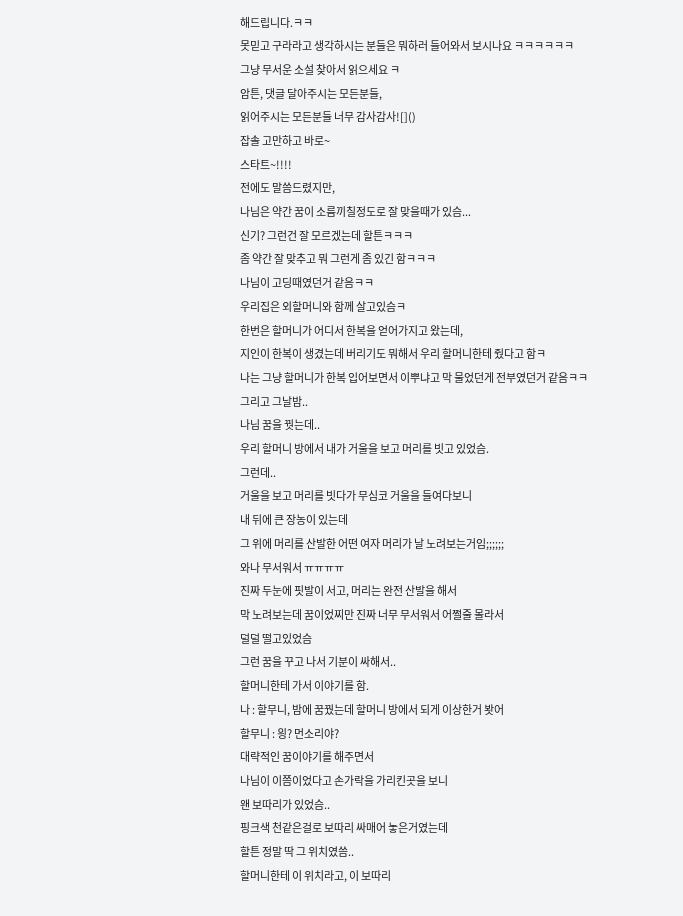해드립니다.ㅋㅋ
못믿고 구라라고 생각하시는 분들은 뭐하러 들어와서 보시나요 ㅋㅋㅋㅋㅋㅋ
그냥 무서운 소설 찾아서 읽으세요 ㅋ
암튼, 댓글 달아주시는 모든분들,
읽어주시는 모든분들 너무 감사감사![]()
잡솔 고만하고 바로~
스타트~!!!!
전에도 말씀드렸지만,
나님은 약간 꿈이 소름끼칠정도로 잘 맞을때가 있슴...
신기? 그런건 잘 모르겠는데 할튼ㅋㅋㅋ
좀 약간 잘 맞추고 뭐 그런게 좀 있긴 함ㅋㅋㅋ
나님이 고딩때였던거 같음ㅋㅋ
우리집은 외할머니와 함께 살고있슴ㅋ
한번은 할머니가 어디서 한복을 얻어가지고 왔는데,
지인이 한복이 생겼는데 버리기도 뭐해서 우리 할머니한테 줬다고 함ㅋ
나는 그냥 할머니가 한복 입어보면서 이뿌냐고 막 물었던게 전부였던거 같음ㅋㅋ
그리고 그날밤..
나님 꿈을 꿧는데..
우리 할머니 방에서 내가 거울을 보고 머리를 빗고 있었슴.
그런데..
거울을 보고 머리를 빗다가 무심코 거울을 들여다보니
내 뒤에 큰 장농이 있는데
그 위에 머리를 산발한 어떤 여자 머리가 날 노려보는거임;;;;;;
와나 무서워서 ㅠㅠㅠㅠ
진짜 두눈에 핏발이 서고, 머리는 완전 산발을 해서
막 노려보는데 꿈이었찌만 진짜 너무 무서워서 어쩔줄 몰라서
덜덜 떨고있었슴
그런 꿈을 꾸고 나서 기분이 싸해서..
할머니한테 가서 이야기를 함.
나 : 할무니, 밤에 꿈꿨는데 할머니 방에서 되게 이상한거 봣어
할무니 : 읭? 먼소리야?
대략적인 꿈이야기를 해주면서
나님이 이쯤이었다고 손가락을 가리킨곳을 보니
왠 보따리가 있었슴..
핑크색 천같은걸로 보따리 싸매어 놓은거였는데
할튼 정말 딱 그 위치였씀..
할머니한테 이 위치라고, 이 보따리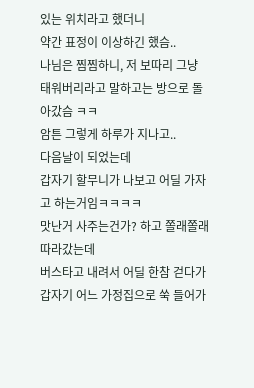있는 위치라고 했더니
약간 표정이 이상하긴 했슴..
나님은 찜찜하니, 저 보따리 그냥 태워버리라고 말하고는 방으로 돌아갔슴 ㅋㅋ
암튼 그렇게 하루가 지나고..
다음날이 되었는데
갑자기 할무니가 나보고 어딜 가자고 하는거임ㅋㅋㅋㅋ
맛난거 사주는건가? 하고 쫄래쫄래 따라갔는데
버스타고 내려서 어딜 한참 걷다가 갑자기 어느 가정집으로 쑥 들어가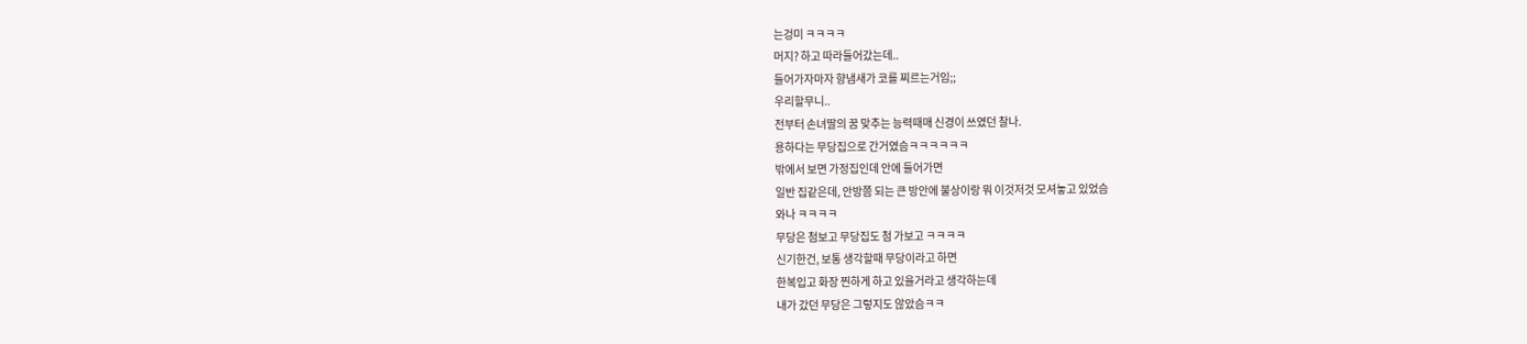는겅미 ㅋㅋㅋㅋ
머지? 하고 따라들어갔는데..
들어가자마자 향냄새가 코를 찌르는거임;;
우리할무니..
전부터 손녀딸의 꿈 맞추는 능력때매 신경이 쓰였던 찰나.
용하다는 무당집으로 간거였슴ㅋㅋㅋㅋㅋㅋ
밖에서 보면 가정집인데 안에 들어가면
일반 집같은데, 안방쯤 되는 큰 방안에 불상이랑 뭐 이것저것 모셔놓고 있었슴
와나 ㅋㅋㅋㅋ
무당은 첨보고 무당집도 첨 가보고 ㅋㅋㅋㅋ
신기한건, 보통 생각할때 무당이라고 하면
한복입고 화장 찐하게 하고 있을거라고 생각하는데
내가 갔던 무당은 그렇지도 않았슴ㅋㅋ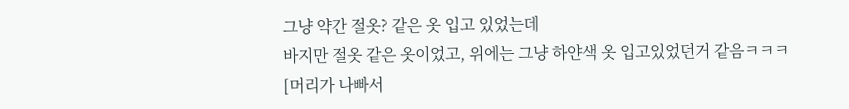그냥 약간 절옷? 같은 옷 입고 있었는데
바지만 절옷 같은 옷이었고, 위에는 그냥 하얀색 옷 입고있었던거 같음ㅋㅋㅋ
[머리가 나빠서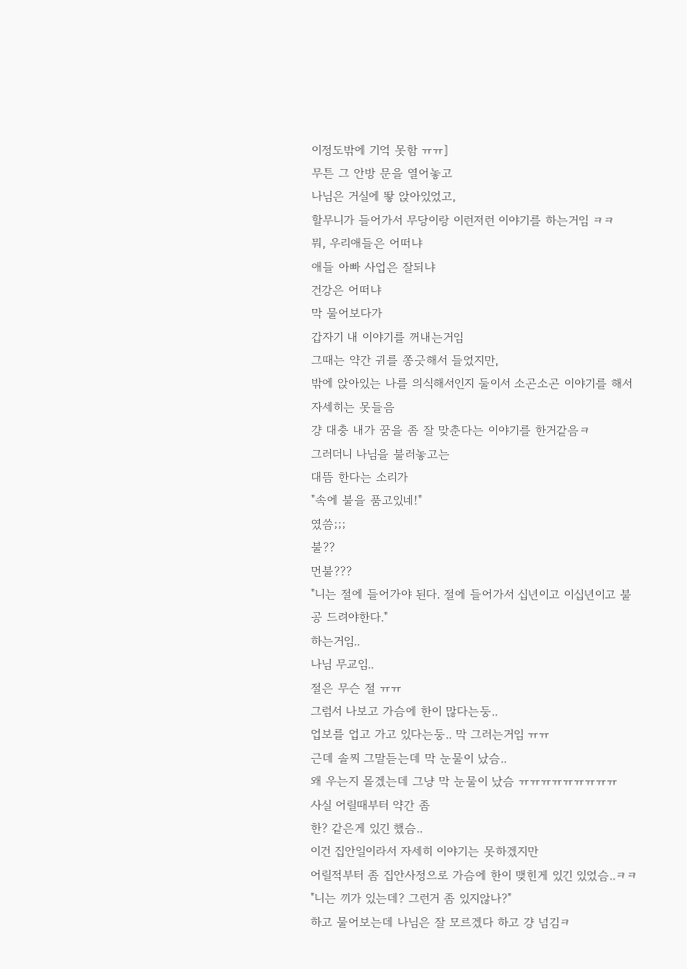이정도밖에 기억 못함 ㅠㅠ]
무튼 그 안방 문을 열어놓고
나님은 거실에 뙇 앉아있었고,
할무니가 들어가서 무당이랑 이런저런 이야기를 하는거임 ㅋㅋ
뭐, 우리애들은 어떠냐
애들 아빠 사업은 잘되냐
건강은 어떠냐
막 물어보다가
갑자기 내 이야기를 꺼내는거임
그때는 약간 귀를 쫑긋해서 들었지만,
밖에 앉아있는 나를 의식해서인지 둘이서 소곤소곤 이야기를 해서 자세히는 못들음
걍 대충 내가 꿈을 좀 잘 맞춘다는 이야기를 한거같음ㅋ
그러더니 나님을 불러놓고는
대뜸 한다는 소리가
"속에 불을 품고있네!"
였씀;;;
불??
먼불???
"니는 절에 들어가야 된다. 절에 들어가서 십년이고 이십년이고 불공 드려야한다."
하는거임..
나님 무교임..
절은 무슨 절 ㅠㅠ
그럼서 나보고 가슴에 한이 많다는둥..
업보를 업고 가고 있다는둥.. 막 그러는거임 ㅠㅠ
근데 솔찌 그말듣는데 막 눈물이 났슴..
왜 우는지 몰겠는데 그냥 막 눈물이 났슴 ㅠㅠㅠㅠㅠㅠㅠㅠㅠ
사실 어릴때부터 약간 좀
한? 같은게 있긴 했슴..
이건 집안일이라서 자세히 이야기는 못하겠지만
어릴적부터 좀 집안사정으로 가슴에 한이 맺힌게 있긴 있었슴..ㅋㅋ
"니는 끼가 있는데? 그런거 좀 있지않나?"
하고 물어보는데 나님은 잘 모르겠다 하고 걍 넘김ㅋ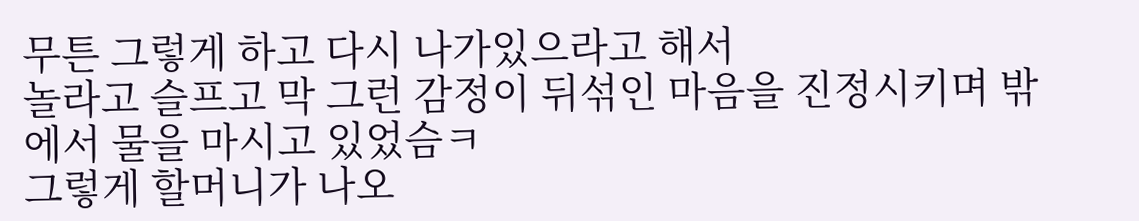무튼 그렇게 하고 다시 나가있으라고 해서
놀라고 슬프고 막 그런 감정이 뒤섞인 마음을 진정시키며 밖에서 물을 마시고 있었슴ㅋ
그렇게 할머니가 나오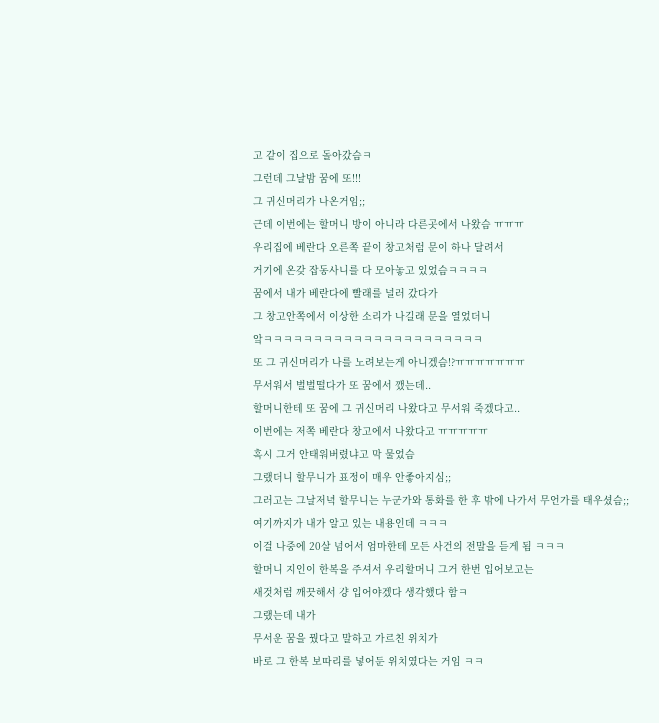고 같이 집으로 돌아갔슴ㅋ
그런데 그날밤 꿈에 또!!!
그 귀신머리가 나온거임;;
근데 이번에는 할머니 방이 아니라 다른곳에서 나왔슴 ㅠㅠㅠ
우리집에 베란다 오른쪽 끝이 창고처럼 문이 하나 달려서
거기에 온갖 잡동사니를 다 모아놓고 있었슴ㅋㅋㅋㅋ
꿈에서 내가 베란다에 빨래를 널러 갔다가
그 창고안쪽에서 이상한 소리가 나길래 문을 열었더니
앜ㅋㅋㅋㅋㅋㅋㅋㅋㅋㅋㅋㅋㅋㅋㅋㅋㅋㅋㅋㅋㅋㅋ
또 그 귀신머리가 나를 노려보는게 아니겠슴!?ㅠㅠㅠㅠㅠㅠㅠ
무서워서 벌벌떨다가 또 꿈에서 깼는데..
할머니한테 또 꿈에 그 귀신머리 나왔다고 무서워 죽겠다고..
이번에는 저쪽 베란다 창고에서 나왔다고 ㅠㅠㅠㅠㅠ
혹시 그거 안태워버렸냐고 막 물었슴
그랬더니 할무니가 표정이 매우 안좋아지심;;
그러고는 그날저녁 할무니는 누군가와 통화를 한 후 밖에 나가서 무언가를 태우셨슴;;
여기까지가 내가 알고 있는 내용인데 ㅋㅋㅋ
이걸 나중에 20살 넘어서 엄마한테 모든 사건의 전말을 듣게 됨 ㅋㅋㅋ
할머니 지인이 한복을 주셔서 우리할머니 그거 한번 입어보고는
새것처럼 깨끗해서 걍 입어야겠다 생각했다 함ㅋ
그랬는데 내가
무서운 꿈을 꿨다고 말하고 가르친 위치가
바로 그 한복 보따리를 넣어둔 위치였다는 거임 ㅋㅋ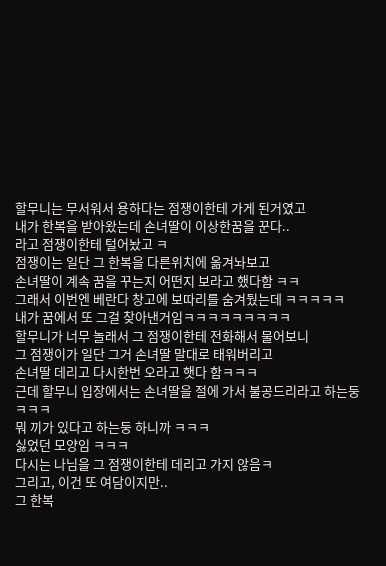할무니는 무서워서 용하다는 점쟁이한테 가게 된거였고
내가 한복을 받아왔는데 손녀딸이 이상한꿈을 꾼다..
라고 점쟁이한테 털어놨고 ㅋ
점쟁이는 일단 그 한복을 다른위치에 옮겨놔보고
손녀딸이 계속 꿈을 꾸는지 어떤지 보라고 했다함 ㅋㅋ
그래서 이번엔 베란다 창고에 보따리를 숨겨뒀는데 ㅋㅋㅋㅋㅋ
내가 꿈에서 또 그걸 찾아낸거임ㅋㅋㅋㅋㅋㅋㅋㅋㅋ
할무니가 너무 놀래서 그 점쟁이한테 전화해서 물어보니
그 점쟁이가 일단 그거 손녀딸 말대로 태워버리고
손녀딸 데리고 다시한번 오라고 햇다 함ㅋㅋㅋ
근데 할무니 입장에서는 손녀딸을 절에 가서 불공드리라고 하는둥ㅋㅋㅋ
뭐 끼가 있다고 하는둥 하니까 ㅋㅋㅋ
싫었던 모양임 ㅋㅋㅋ
다시는 나님을 그 점쟁이한테 데리고 가지 않음ㅋ
그리고, 이건 또 여담이지만..
그 한복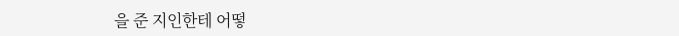을 준 지인한테 어떻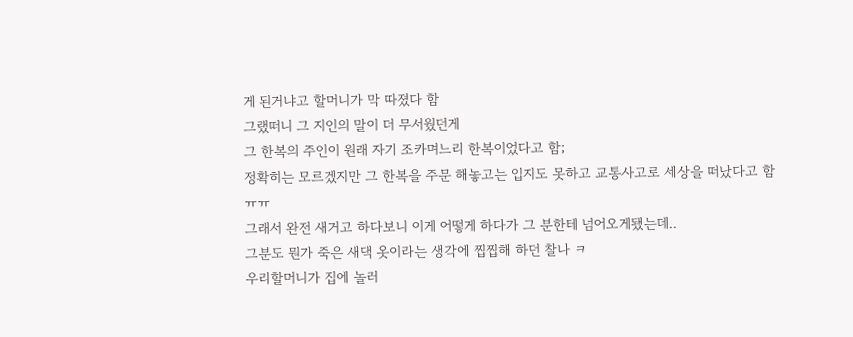게 된거냐고 할머니가 막 따졌다 함
그랬떠니 그 지인의 말이 더 무서웠던게
그 한복의 주인이 원래 자기 조카며느리 한복이었다고 함;
정확히는 모르겠지만 그 한복을 주문 해놓고는 입지도 못하고 교통사고로 세상을 떠났다고 함 ㅠㅠ
그래서 완전 새거고 하다보니 이게 어떻게 하다가 그 분한테 넘어오게됐는데..
그분도 뭔가 죽은 새댁 옷이라는 생각에 찝찝해 하던 찰나 ㅋ
우리할머니가 집에 놀러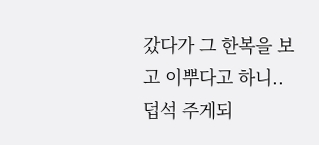갔다가 그 한복을 보고 이뿌다고 하니..
덥석 주게되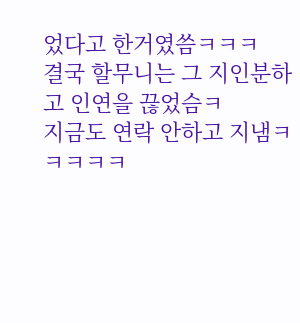었다고 한거였씀ㅋㅋㅋ
결국 할무니는 그 지인분하고 인연을 끊었슴ㅋ
지금도 연락 안하고 지냄ㅋㅋㅋㅋㅋ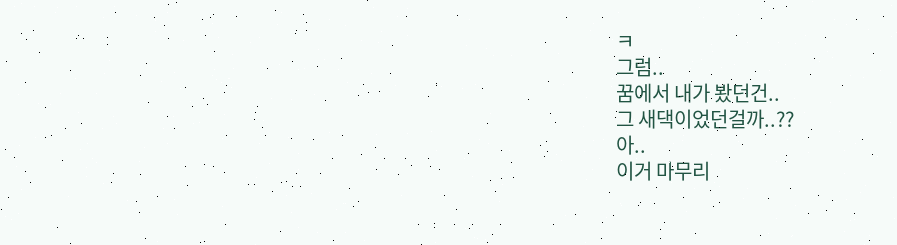ㅋ
그럼..
꿈에서 내가 봤던건..
그 새댁이었던걸까..??
아..
이거 마무리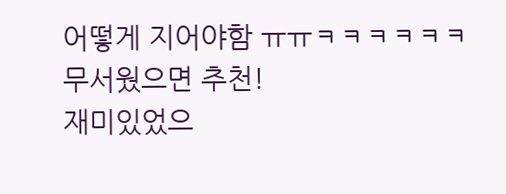어떻게 지어야함 ㅠㅠㅋㅋㅋㅋㅋㅋ
무서웠으면 추천!
재미있었으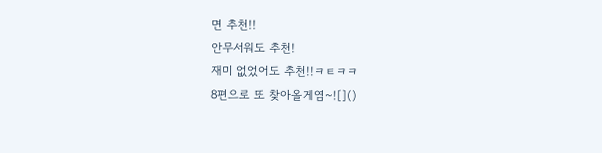면 추천!!
안무서워도 추천!
재미 없었어도 추천!!ㅋㅌㅋㅋ
8편으로 또 찾아올게염~![]()